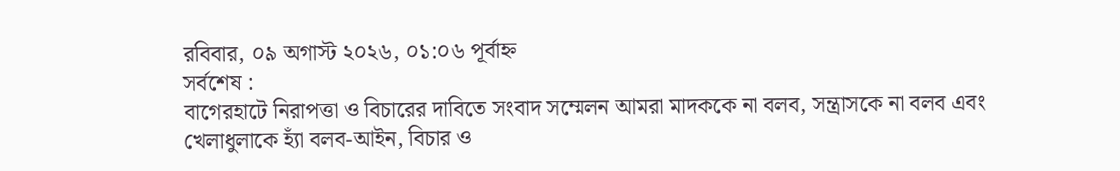রবিবার, ০৯ অগাস্ট ২০২৬, ০১:০৬ পূর্বাহ্ন
সর্বশেষ :
বাগেরহাটে নিরাপত্তা ও বিচারের দাবিতে সংবাদ সম্মেলন আমরা মাদককে না বলব, সন্ত্রাসকে না বলব এবং খেলাধুলাকে হ্যাঁ বলব-আইন, বিচার ও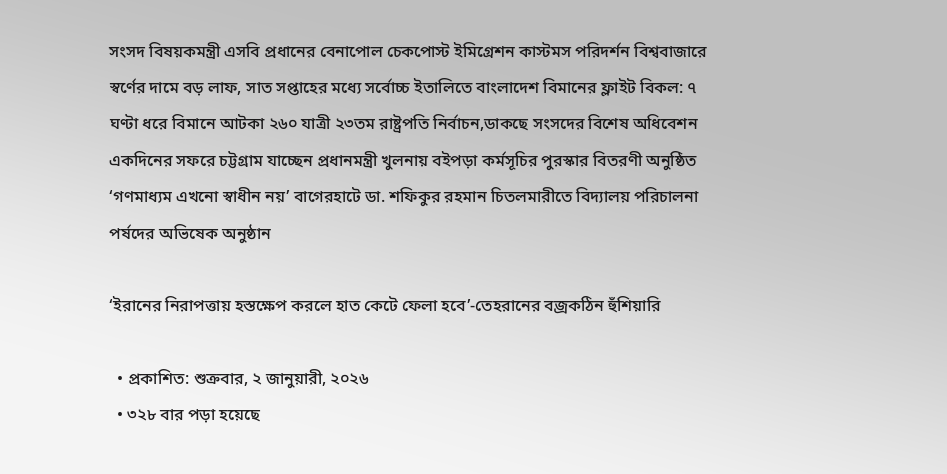সংসদ বিষয়কমন্ত্রী এসবি প্রধানের বেনাপোল চেকপোস্ট ইমিগ্রেশন কাস্টমস পরিদর্শন বিশ্ববাজারে স্বর্ণের দামে বড় লাফ, সাত সপ্তাহের মধ্যে সর্বোচ্চ ইতালিতে বাংলাদেশ বিমানের ফ্লাইট বিকল: ৭ ঘণ্টা ধরে বিমানে আটকা ২৬০ যাত্রী ২৩তম রাষ্ট্রপতি নির্বাচন,ডাকছে সংসদের বিশেষ অধিবেশন একদিনের সফরে চট্টগ্রাম যাচ্ছেন প্রধানমন্ত্রী খুলনায় বইপড়া কর্মসূচির পুরস্কার বিতরণী অনুষ্ঠিত ‘গণমাধ্যম এখনো স্বাধীন নয়’ বাগেরহাটে ডা. শফিকুর রহমান চিতলমারীতে বিদ্যালয় পরিচালনা পর্ষদের অভিষেক অনুষ্ঠান

‘ইরানের নিরাপত্তায় হস্তক্ষেপ করলে হাত কেটে ফেলা হবে’-তেহরানের বজ্রকঠিন হুঁশিয়ারি

  • প্রকাশিত: শুক্রবার, ২ জানুয়ারী, ২০২৬
  • ৩২৮ বার পড়া হয়েছে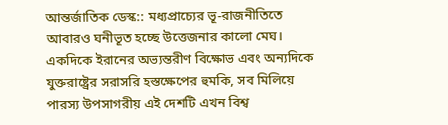আন্তর্জাতিক ডেস্ক:: মধ্যপ্রাচ্যের ভূ-রাজনীতিতে আবারও ঘনীভূত হচ্ছে উত্তেজনার কালো মেঘ। একদিকে ইরানের অভ্যন্তরীণ বিক্ষোভ এবং অন্যদিকে যুক্তরাষ্ট্রের সরাসরি হস্তক্ষেপের হুমকি, সব মিলিয়ে পারস্য উপসাগরীয় এই দেশটি এখন বিশ্ব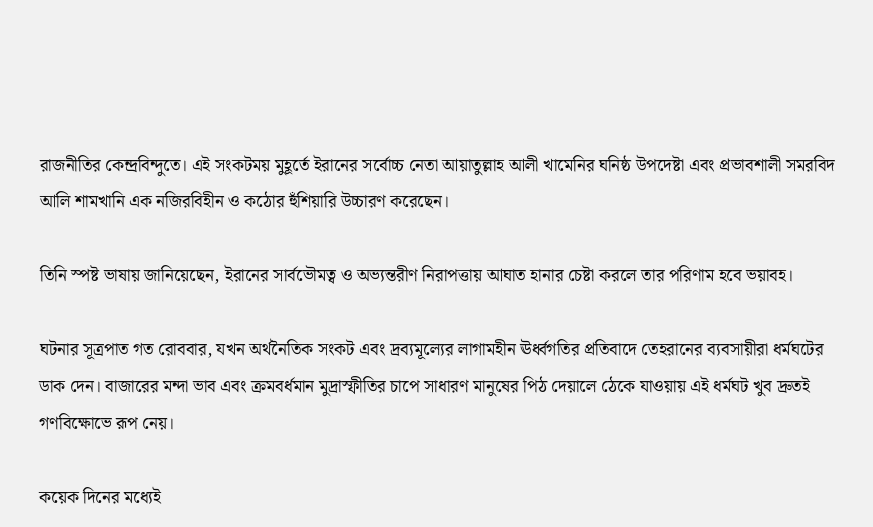রাজনীতির কেন্দ্রবিন্দুতে। এই সংকটময় মুহূর্তে ইরানের সর্বোচ্চ নেতা আয়াতুল্লাহ আলী খামেনির ঘনিষ্ঠ উপদেষ্টা এবং প্রভাবশালী সমরবিদ আলি শামখানি এক নজিরবিহীন ও কঠোর হুঁশিয়ারি উচ্চারণ করেছেন।

তিনি স্পষ্ট ভাষায় জানিয়েছেন, ইরানের সার্বভৌমত্ব ও অভ্যন্তরীণ নিরাপত্তায় আঘাত হানার চেষ্টা করলে তার পরিণাম হবে ভয়াবহ।

ঘটনার সূত্রপাত গত রোববার, যখন অর্থনৈতিক সংকট এবং দ্রব্যমূল্যের লাগামহীন ঊর্ধ্বগতির প্রতিবাদে তেহরানের ব্যবসায়ীরা ধর্মঘটের ডাক দেন। বাজারের মন্দা ভাব এবং ক্রমবর্ধমান মুদ্রাস্ফীতির চাপে সাধারণ মানুষের পিঠ দেয়ালে ঠেকে যাওয়ায় এই ধর্মঘট খুব দ্রুতই গণবিক্ষোভে রূপ নেয়।

কয়েক দিনের মধ্যেই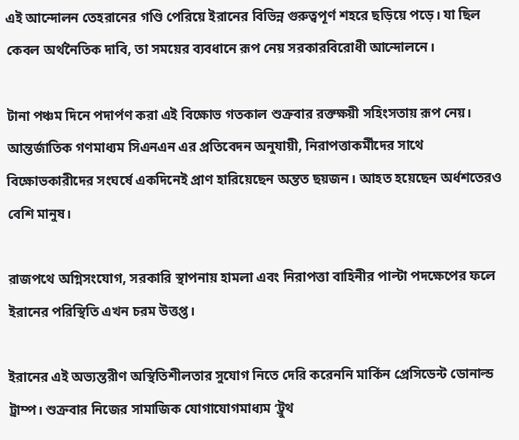এই আন্দোলন তেহরানের গণ্ডি পেরিয়ে ইরানের বিভিন্ন গুরুত্বপূর্ণ শহরে ছড়িয়ে পড়ে। যা ছিল কেবল অর্থনৈতিক দাবি, তা সময়ের ব্যবধানে রূপ নেয় সরকারবিরোধী আন্দোলনে।

টানা পঞ্চম দিনে পদার্পণ করা এই বিক্ষোভ গতকাল শুক্রবার রক্তক্ষয়ী সহিংসতায় রূপ নেয়। আন্তর্জাতিক গণমাধ্যম সিএনএন এর প্রতিবেদন অনুযায়ী, নিরাপত্তাকর্মীদের সাথে বিক্ষোভকারীদের সংঘর্ষে একদিনেই প্রাণ হারিয়েছেন অন্তত ছয়জন। আহত হয়েছেন অর্ধশতেরও বেশি মানুষ।

রাজপথে অগ্নিসংযোগ, সরকারি স্থাপনায় হামলা এবং নিরাপত্তা বাহিনীর পাল্টা পদক্ষেপের ফলে ইরানের পরিস্থিতি এখন চরম উত্তপ্ত।

ইরানের এই অভ্যন্তরীণ অস্থিতিশীলতার সুযোগ নিতে দেরি করেননি মার্কিন প্রেসিডেন্ট ডোনাল্ড ট্রাম্প। শুক্রবার নিজের সামাজিক যোগাযোগমাধ্যম ‘ট্রুথ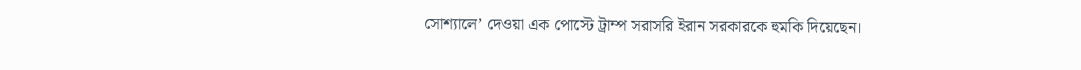সোশ্যালে’ দেওয়া এক পোস্টে ট্রাম্প সরাসরি ইরান সরকারকে হুমকি দিয়েছেন।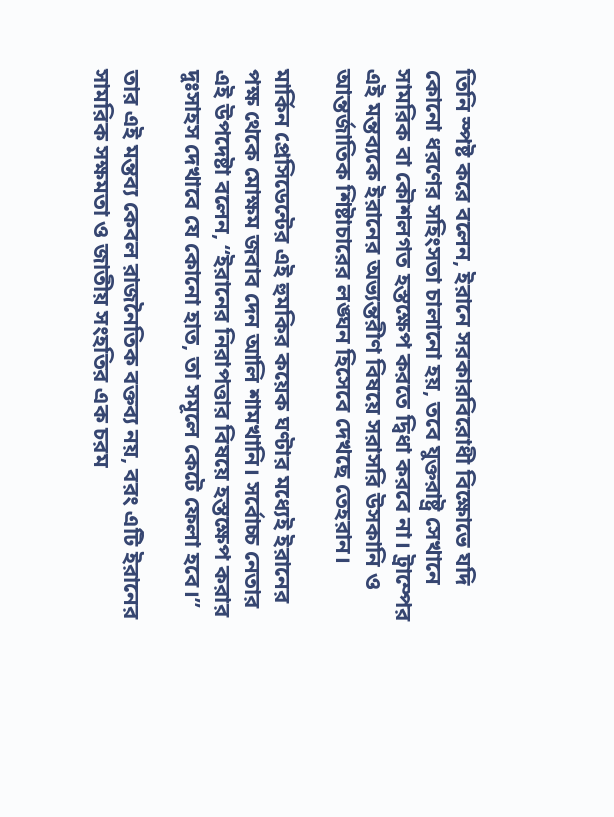তিনি স্পষ্ট করে বলেন, ইরানে সরকারবিরোধী বিক্ষোভে যদি কোনো ধরণের সহিংসতা চালানো হয়, তবে যুক্তরাষ্ট্র সেখানে সামরিক বা কৌশলগত হস্তক্ষেপ করতে দ্বিধা করবে না। ট্রাম্পের এই মন্তব্যকে ইরানের অভ্যন্তরীণ বিষয়ে সরাসরি উসকানি ও আন্তর্জাতিক শিষ্টাচারের লঙ্ঘন হিসেবে দেখছে তেহরান।

মার্কিন প্রেসিডেন্টের এই হুমকির কয়েক ঘণ্টার মধ্যেই ইরানের পক্ষ থেকে মোক্ষম জবাব দেন আলি শামখানি। সর্বোচ্চ নেতার এই উপদেষ্টা বলেন, “ইরানের নিরাপত্তার বিষয়ে হস্তক্ষেপ করার দুঃসাহস দেখাবে যে কোনো হাত, তা সমূলে কেটে ফেলা হবে।”

তার এই মন্তব্য কেবল রাজনৈতিক বক্তব্য নয়, বরং এটি ইরানের সামরিক সক্ষমতা ও জাতীয় সংহতির এক চরম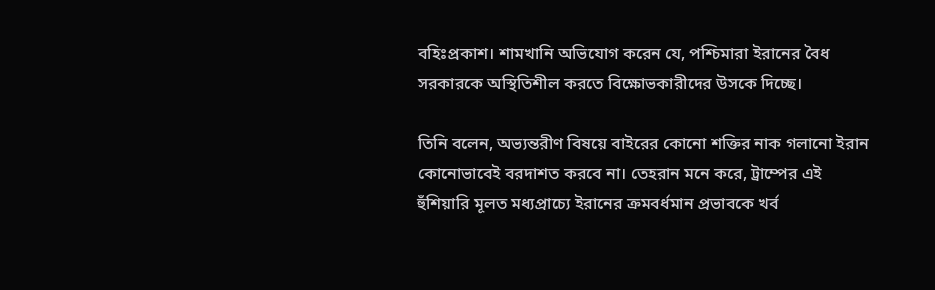বহিঃপ্রকাশ। শামখানি অভিযোগ করেন যে, পশ্চিমারা ইরানের বৈধ সরকারকে অস্থিতিশীল করতে বিক্ষোভকারীদের উসকে দিচ্ছে।

তিনি বলেন, অভ্যন্তরীণ বিষয়ে বাইরের কোনো শক্তির নাক গলানো ইরান কোনোভাবেই বরদাশত করবে না। তেহরান মনে করে, ট্রাম্পের এই হুঁশিয়ারি মূলত মধ্যপ্রাচ্যে ইরানের ক্রমবর্ধমান প্রভাবকে খর্ব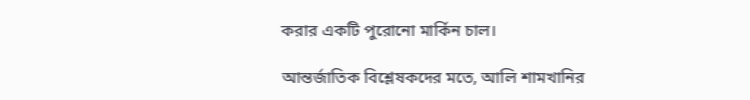করার একটি পুরোনো মার্কিন চাল।

আন্তর্জাতিক বিশ্লেষকদের মতে, আলি শামখানির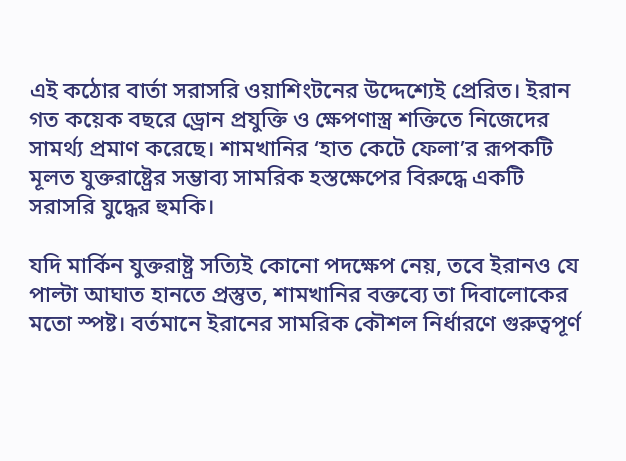এই কঠোর বার্তা সরাসরি ওয়াশিংটনের উদ্দেশ্যেই প্রেরিত। ইরান গত কয়েক বছরে ড্রোন প্রযুক্তি ও ক্ষেপণাস্ত্র শক্তিতে নিজেদের সামর্থ্য প্রমাণ করেছে। শামখানির ‘হাত কেটে ফেলা’র রূপকটি মূলত যুক্তরাষ্ট্রের সম্ভাব্য সামরিক হস্তক্ষেপের বিরুদ্ধে একটি সরাসরি যুদ্ধের হুমকি।

যদি মার্কিন যুক্তরাষ্ট্র সত্যিই কোনো পদক্ষেপ নেয়, তবে ইরানও যে পাল্টা আঘাত হানতে প্রস্তুত, শামখানির বক্তব্যে তা দিবালোকের মতো স্পষ্ট। বর্তমানে ইরানের সামরিক কৌশল নির্ধারণে গুরুত্বপূর্ণ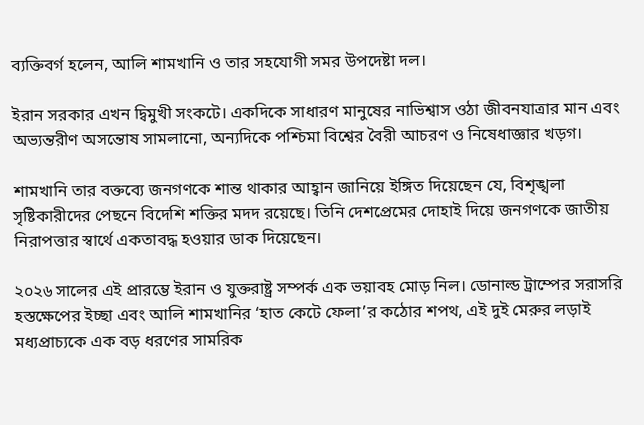ব্যক্তিবর্গ হলেন, আলি শামখানি ও তার সহযোগী সমর উপদেষ্টা দল।

ইরান সরকার এখন দ্বিমুখী সংকটে। একদিকে সাধারণ মানুষের নাভিশ্বাস ওঠা জীবনযাত্রার মান এবং অভ্যন্তরীণ অসন্তোষ সামলানো, অন্যদিকে পশ্চিমা বিশ্বের বৈরী আচরণ ও নিষেধাজ্ঞার খড়গ।

শামখানি তার বক্তব্যে জনগণকে শান্ত থাকার আহ্বান জানিয়ে ইঙ্গিত দিয়েছেন যে, বিশৃঙ্খলা সৃষ্টিকারীদের পেছনে বিদেশি শক্তির মদদ রয়েছে। তিনি দেশপ্রেমের দোহাই দিয়ে জনগণকে জাতীয় নিরাপত্তার স্বার্থে একতাবদ্ধ হওয়ার ডাক দিয়েছেন।

২০২৬ সালের এই প্রারম্ভে ইরান ও যুক্তরাষ্ট্র সম্পর্ক এক ভয়াবহ মোড় নিল। ডোনাল্ড ট্রাম্পের সরাসরি হস্তক্ষেপের ইচ্ছা এবং আলি শামখানির ‘হাত কেটে ফেলা’র কঠোর শপথ, এই দুই মেরুর লড়াই মধ্যপ্রাচ্যকে এক বড় ধরণের সামরিক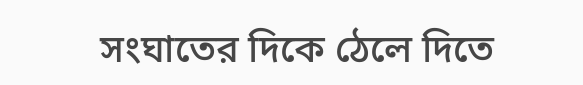সংঘাতের দিকে ঠেলে দিতে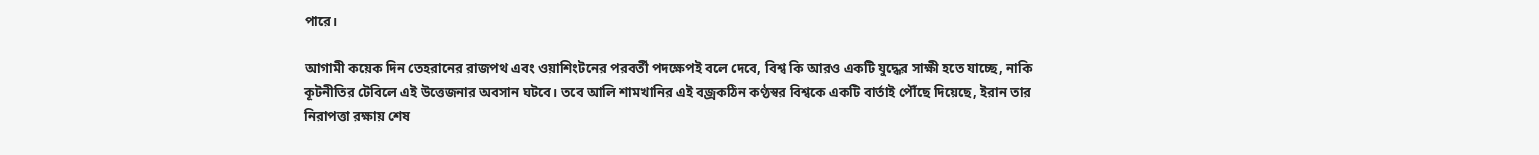পারে।

আগামী কয়েক দিন তেহরানের রাজপথ এবং ওয়াশিংটনের পরবর্তী পদক্ষেপই বলে দেবে, বিশ্ব কি আরও একটি যুদ্ধের সাক্ষী হতে যাচ্ছে, নাকি কূটনীতির টেবিলে এই উত্তেজনার অবসান ঘটবে। তবে আলি শামখানির এই বজ্রকঠিন কণ্ঠস্বর বিশ্বকে একটি বার্তাই পৌঁছে দিয়েছে, ইরান তার নিরাপত্তা রক্ষায় শেষ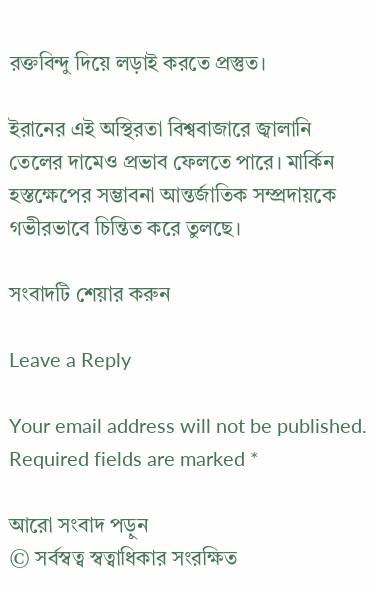রক্তবিন্দু দিয়ে লড়াই করতে প্রস্তুত।

ইরানের এই অস্থিরতা বিশ্ববাজারে জ্বালানি তেলের দামেও প্রভাব ফেলতে পারে। মার্কিন হস্তক্ষেপের সম্ভাবনা আন্তর্জাতিক সম্প্রদায়কে গভীরভাবে চিন্তিত করে তুলছে।

সংবাদটি শেয়ার করুন

Leave a Reply

Your email address will not be published. Required fields are marked *

আরো সংবাদ পড়ুন
© সর্বস্বত্ব স্বত্বাধিকার সংরক্ষিত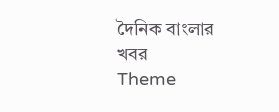দৈনিক বাংলার খবর
Theme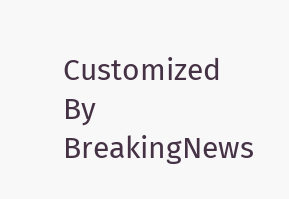Customized By BreakingNews